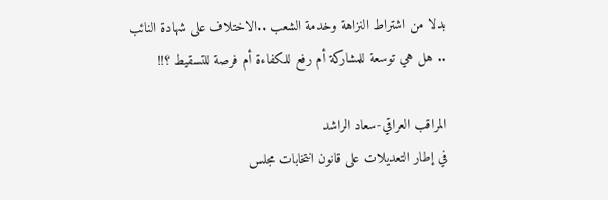بدلا من اشتراط النزاهة وخدمة الشعب ..الاختلاف على شهادة النائب .. هل هي توسعة للمشاركة أم رفع للكفاءة أم فرصة للتسقيط ؟!!

المراقب العراقي-سعاد الراشد
في إطار التعديلات على قانون انتخابات مجلس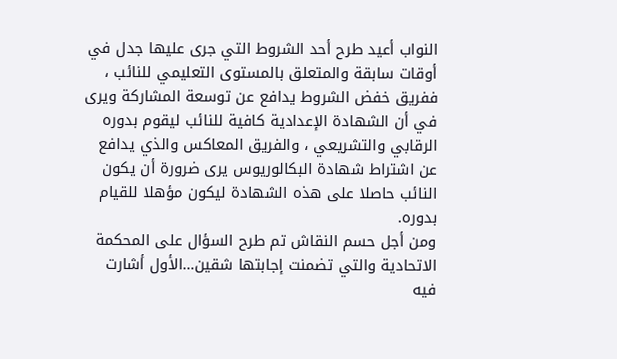النواب أعيد طرح أحد الشروط التي جرى عليها جدل في أوقات سابقة والمتعلق بالمستوى التعليمي للنائب ، ففريق خفض الشروط يدافع عن توسعة المشاركة ويرى في أن الشهادة الإعدادية كافية للنائب ليقوم بدوره الرقابي والتشريعي ، والفريق المعاكس والذي يدافع عن اشتراط شهادة البكالوريوس يرى ضرورة أن يكون النائب حاصلا على هذه الشهادة ليكون مؤهلا للقيام بدوره.
ومن أجل حسم النقاش تم طرح السؤال على المحكمة الاتحادية والتي تضمنت إجابتها شقين…الأول أشارت فيه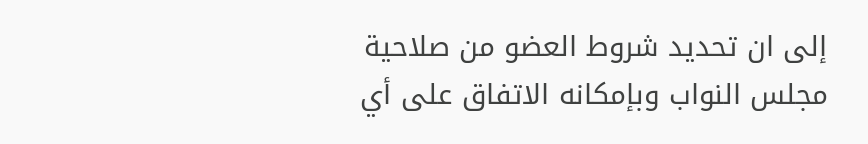إلى ان تحديد شروط العضو من صلاحية مجلس النواب وبإمكانه الاتفاق على أي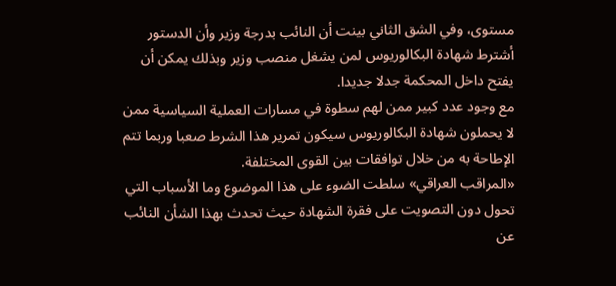مستوى، وفي الشق الثاني بينت أن النائب بدرجة وزير وأن الدستور أشترط شهادة البكالوريوس لمن يشغل منصب وزير وبذلك يمكن أن يفتح داخل المحكمة جدلا جديدا.
مع وجود عدد كبير ممن لهم سطوة في مسارات العملية السياسية ممن لا يحملون شهادة البكالوريوس سيكون تمرير هذا الشرط صعبا وربما تتم الإطاحة به من خلال توافقات بين القوى المختلفة.
«المراقب العراقي» سلطت الضوء على هذا الموضوع وما الأسباب التي تحول دون التصويت على فقرة الشهادة حيث تحدث بهذا الشأن النائب عن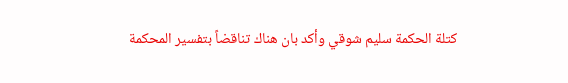كتلة الحكمة سليم شوقي وأكد بان هناك تناقضاً بتفسير المحكمة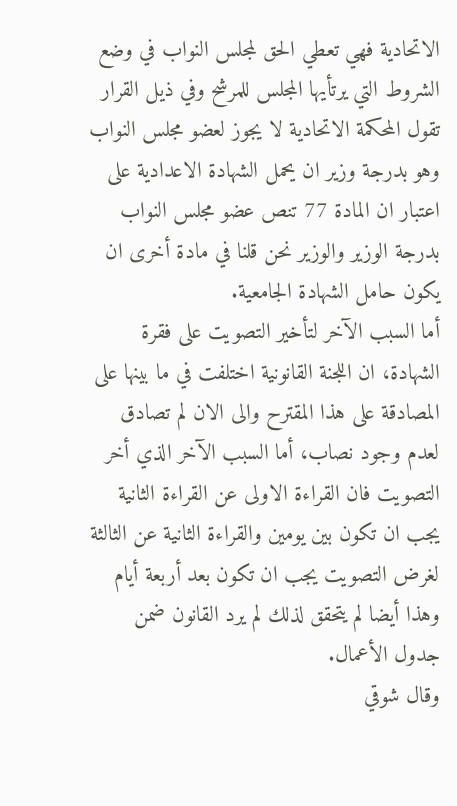الاتحادية فهي تعطي الحق لمجلس النواب في وضع الشروط التي يرتأيها المجلس للمرشح وفي ذيل القرار تقول المحكمة الاتحادية لا يجوز لعضو مجلس النواب وهو بدرجة وزير ان يحمل الشهادة الاعدادية على اعتبار ان المادة 77 تنص عضو مجلس النواب بدرجة الوزير والوزير نحن قلنا في مادة أخرى ان يكون حامل الشهادة الجامعية.
أما السبب الآخر لتأخير التصويت على فقرة الشهادة، ان اللجنة القانونية اختلفت في ما بينها على المصادقة على هذا المقترح والى الان لم تصادق لعدم وجود نصاب، أما السبب الآخر الذي أخر التصويت فان القراءة الاولى عن القراءة الثانية يجب ان تكون بين يومين والقراءة الثانية عن الثالثة لغرض التصويت يجب ان تكون بعد أربعة أيام وهذا أيضا لم يتحقق لذلك لم يرد القانون ضمن جدول الأعمال.
وقال شوقي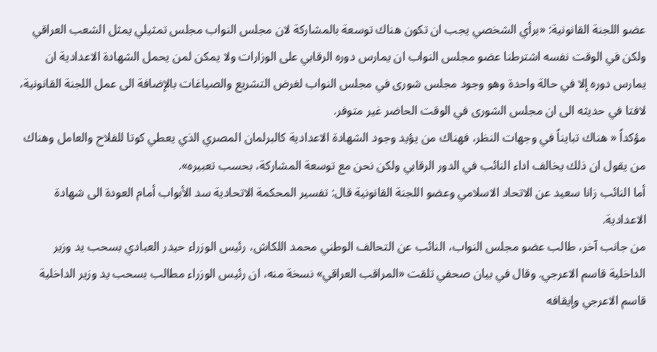عضو اللجنة القانونية: «برأي الشخصي يجب ان تكون هناك توسعة بالمشاركة لان مجلس النواب مجلس تمثيلي يمثل الشعب العراقي ولكن في الوقت نفسه اشترطنا عضو مجلس النواب ان يمارس دوره الرقابي على الوزارات ولا يمكن لمن يحمل الشهادة الاعدادية ان يمارس دوره إلا في حالة واحدة وهو وجود مجلس شورى في مجلس النواب لغرض التشريع والصياغات بالإضافة الى عمل اللجنة القانونية، لافتا في حديثه الى ان مجلس الشورى في الوقت الحاضر غير متوفر.
مؤكداً « هناك تبايناً في وجهات النظر، فهناك من يؤيد وجود الشهادة الاعدادية كالبرلمان المصري الذي يعطي كوتا للفلاح والعامل وهناك من يقول ان ذلك يخالف اداء النائب في الدور الرقابي ولكن نحن مع توسعة المشاركة، بحسب تعبيره».
أما النائب زانا سعيد عن الاتحاد الاسلامي وعضو اللجنة القانونية قال: تفسير المحكمة الاتحادية سد الأبواب أمام العودة الى شهادة الاعدادية.
من جانب آخر، طالب عضو مجلس النواب، النائب عن التحالف الوطني محمد اللكاش، رئيس الوزراء حيدر العبادي بسحب يد وزير الداخلية قاسم الاعرجي. وقال في بيان صحفي تلقت «المراقب العراقي» نسخة منه، ان رئيس الوزراء مطالب بسحب يد وزير الداخلية قاسم الاعرجي وإيقافه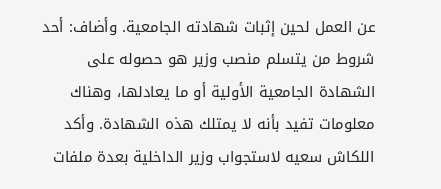عن العمل لحين إثبات شهادته الجامعية. وأضاف: أحد شروط من يتسلم منصب وزير هو حصوله على الشهادة الجامعية الأولية أو ما يعادلها، وهناك معلومات تفيد بأنه لا يمتلك هذه الشهادة. وأكد اللكاش سعيه لاستجواب وزير الداخلية بعدة ملفات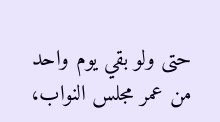حتى ولو بقي يوم واحد من عمر مجلس النواب،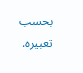بحسب تعبيره.